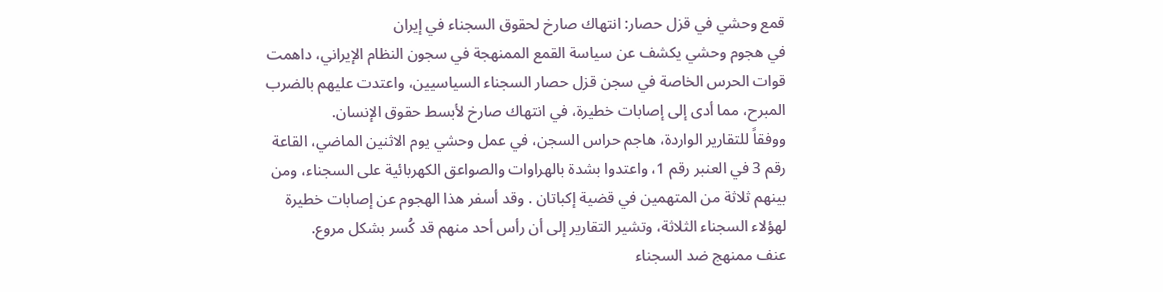قمع وحشي في قزل حصار: انتهاك صارخ لحقوق السجناء في إيران
في هجوم وحشي يكشف عن سياسة القمع الممنهجة في سجون النظام الإيراني، داهمت قوات الحرس الخاصة في سجن قزل حصار السجناء السياسيين، واعتدت عليهم بالضرب المبرح، مما أدى إلى إصابات خطيرة، في انتهاك صارخ لأبسط حقوق الإنسان.
ووفقاً للتقارير الواردة، هاجم حراس السجن، في عمل وحشي يوم الاثنين الماضي، القاعة رقم 3 في العنبر رقم 1، واعتدوا بشدة بالهراوات والصواعق الكهربائية على السجناء، ومن بينهم ثلاثة من المتهمين في قضية إكباتان . وقد أسفر هذا الهجوم عن إصابات خطيرة لهؤلاء السجناء الثلاثة، وتشير التقارير إلى أن رأس أحد منهم قد كُسر بشكل مروع.
عنف ممنهج ضد السجناء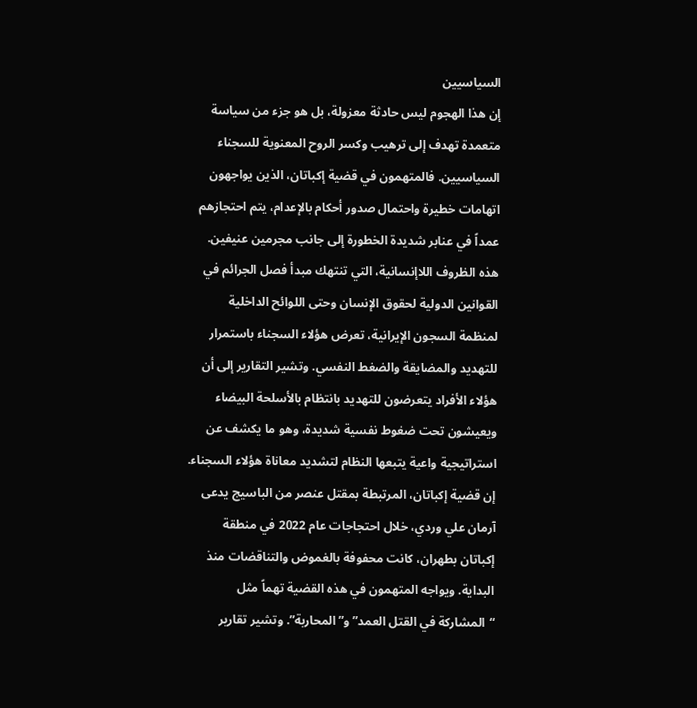السياسيين
إن هذا الهجوم ليس حادثة معزولة، بل هو جزء من سياسة متعمدة تهدف إلى ترهيب وكسر الروح المعنوية للسجناء السياسيين. فالمتهمون في قضية إكباتان، الذين يواجهون اتهامات خطيرة واحتمال صدور أحكام بالإعدام، يتم احتجازهم عمداً في عنابر شديدة الخطورة إلى جانب مجرمين عنيفين. هذه الظروف اللاإنسانية، التي تنتهك مبدأ فصل الجرائم في القوانين الدولية لحقوق الإنسان وحتى اللوائح الداخلية لمنظمة السجون الإيرانية، تعرض هؤلاء السجناء باستمرار للتهديد والمضايقة والضغط النفسي. وتشير التقارير إلى أن هؤلاء الأفراد يتعرضون للتهديد بانتظام بالأسلحة البيضاء ويعيشون تحت ضغوط نفسية شديدة، وهو ما يكشف عن استراتيجية واعية يتبعها النظام لتشديد معاناة هؤلاء السجناء.
إن قضية إكباتان، المرتبطة بمقتل عنصر من الباسيج يدعى آرمان علي وردي، خلال احتجاجات عام 2022 في منطقة إكباتان بطهران، كانت محفوفة بالغموض والتناقضات منذ البداية. ويواجه المتهمون في هذه القضية تهماً مثل “المشاركة في القتل العمد” و”المحاربة”. وتشير تقارير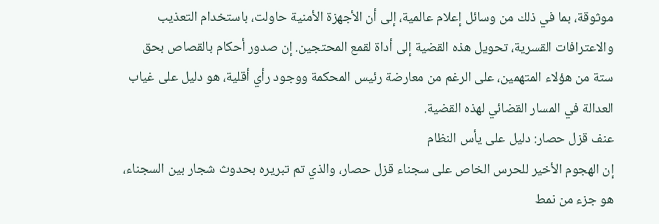موثوقة، بما في ذلك من وسائل إعلام عالمية، إلى أن الأجهزة الأمنية حاولت، باستخدام التعذيب والاعترافات القسرية، تحويل هذه القضية إلى أداة لقمع المحتجين. إن صدور أحكام بالقصاص بحق ستة من هؤلاء المتهمين، على الرغم من معارضة رئيس المحكمة ووجود رأي أقلية، هو دليل على غياب العدالة في المسار القضائي لهذه القضية.
عنف قزل حصار: دليل على يأس النظام
إن الهجوم الأخير للحرس الخاص على سجناء قزل حصار، والذي تم تبريره بحدوث شجار بين السجناء، هو جزء من نمط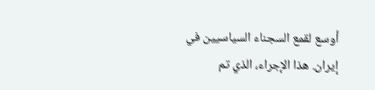أوسع لقمع السجناء السياسيين في إيران. هذا الإجراء، الذي تم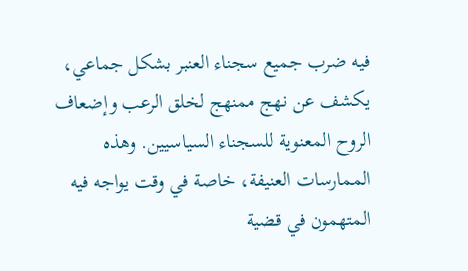فيه ضرب جميع سجناء العنبر بشكل جماعي، يكشف عن نهج ممنهج لخلق الرعب وإضعاف الروح المعنوية للسجناء السياسيين. وهذه الممارسات العنيفة، خاصة في وقت يواجه فيه المتهمون في قضية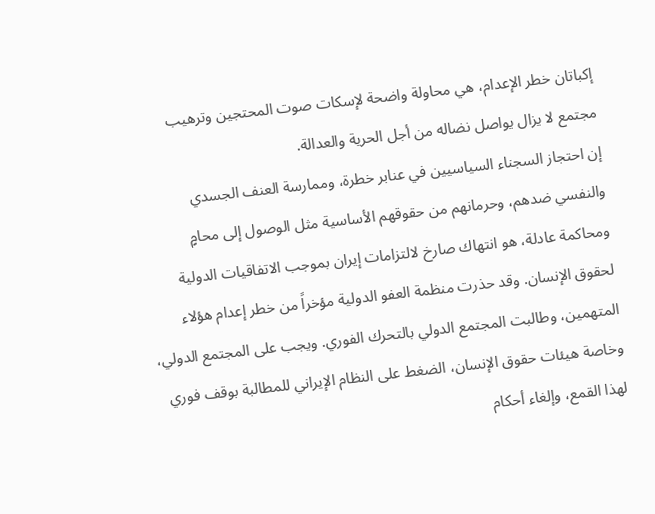إكباتان خطر الإعدام، هي محاولة واضحة لإسكات صوت المحتجين وترهيب مجتمع لا يزال يواصل نضاله من أجل الحرية والعدالة.
إن احتجاز السجناء السياسيين في عنابر خطرة، وممارسة العنف الجسدي والنفسي ضدهم، وحرمانهم من حقوقهم الأساسية مثل الوصول إلى محامٍ ومحاكمة عادلة، هو انتهاك صارخ لالتزامات إيران بموجب الاتفاقيات الدولية لحقوق الإنسان. وقد حذرت منظمة العفو الدولية مؤخراً من خطر إعدام هؤلاء المتهمين، وطالبت المجتمع الدولي بالتحرك الفوري. ويجب على المجتمع الدولي، وخاصة هيئات حقوق الإنسان، الضغط على النظام الإيراني للمطالبة بوقف فوري لهذا القمع، وإلغاء أحكام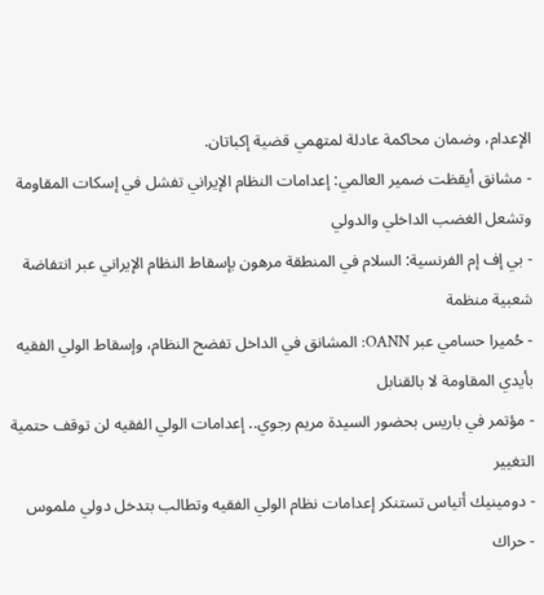الإعدام، وضمان محاكمة عادلة لمتهمي قضية إكباتان.
- مشانق أيقظت ضمير العالمي: إعدامات النظام الإيراني تفشل في إسكات المقاومة وتشعل الغضب الداخلي والدولي
- بي إف إم الفرنسية: السلام في المنطقة مرهون بإسقاط النظام الإيراني عبر انتفاضة شعبية منظمة
- حُميرا حسامي عبر OANN: المشانق في الداخل تفضح النظام، وإسقاط الولي الفقيه بأيدي المقاومة لا بالقنابل
- مؤتمر في باريس بحضور السيدة مريم رجوي.. إعدامات الولي الفقيه لن توقف حتمية التغيير
- دومينيك أتياس تستنكر إعدامات نظام الولي الفقيه وتطالب بتدخل دولي ملموس
- حراك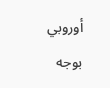أوروبي بوجه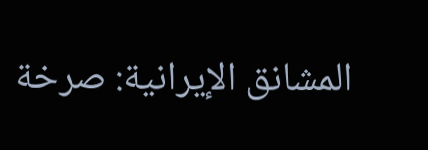المشانق الإيرانية: صرخة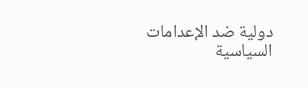دولية ضد الإعدامات السياسية